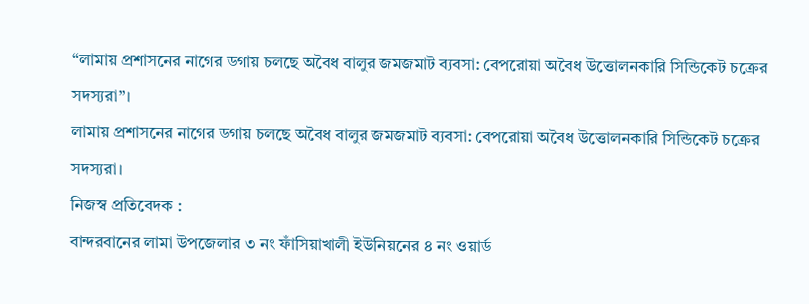“লামায় প্রশাসনের নাগের ডগায় চলছে অবৈধ বালুর জমজমাট ব্যবসা: বেপরোয়া অবৈধ উত্তোলনকারি সিন্ডিকেট চক্রের সদস্যরা”।
লামায় প্রশাসনের নাগের ডগায় চলছে অবৈধ বালুর জমজমাট ব্যবসা: বেপরোয়া অবৈধ উত্তোলনকারি সিন্ডিকেট চক্রের সদস্যরা।
নিজস্ব প্রতিবেদক :
বান্দরবানের লামা উপজেলার ৩ নং ফাঁসিয়াখালী ইউনিয়নের ৪ নং ওয়ার্ড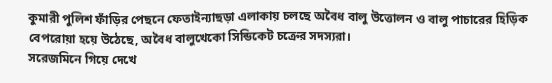কুমারী পুলিশ ফাঁড়ির পেছনে ফেতাইন্যাছড়া এলাকায় চলছে অবৈধ বালু উত্তোলন ও বালু পাচারের হিড়িক বেপরোয়া হয়ে উঠেছে, অবৈধ বালুখেকো সিন্ডিকেট চক্রের সদস্যরা।
সরেজমিনে গিয়ে দেখে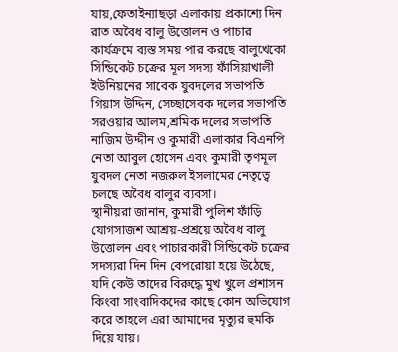যায়,ফেতাইন্যাছড়া এলাকায় প্রকাশ্যে দিন রাত অবৈধ বালু উত্তোলন ও পাচার কার্যক্রমে ব্যস্ত সময় পার করছে বালুখেকো সিন্ডিকেট চক্রের মূল সদস্য ফাঁসিয়াখালী ইউনিয়নের সাবেক যুবদলের সভাপতি গিয়াস উদ্দিন, সেচ্ছাসেবক দলের সভাপতি সরওয়ার আলম,শ্রমিক দলের সভাপতি নাজিম উদ্দীন ও কুমারী এলাকার বিএনপি নেতা আবুল হোসেন এবং কুমারী তৃণমূল যুবদল নেতা নজরুল ইসলামের নেতৃত্বে চলছে অবৈধ বালুর ব্যবসা।
স্থানীয়রা জানান, কুমারী পুলিশ ফাঁড়ি যোগসাজশ আশ্রয়-প্রশ্রয়ে অবৈধ বালু উত্তোলন এবং পাচারকারী সিন্ডিকেট চক্রের সদস্যরা দিন দিন বেপরোয়া হয়ে উঠেছে, যদি কেউ তাদের বিরুদ্ধে মুখ খুলে প্রশাসন কিংবা সাংবাদিকদের কাছে কোন অভিযোগ করে তাহলে এরা আমাদের মৃত্যুর হুমকি দিয়ে যায়।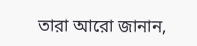তারা আরো জানান,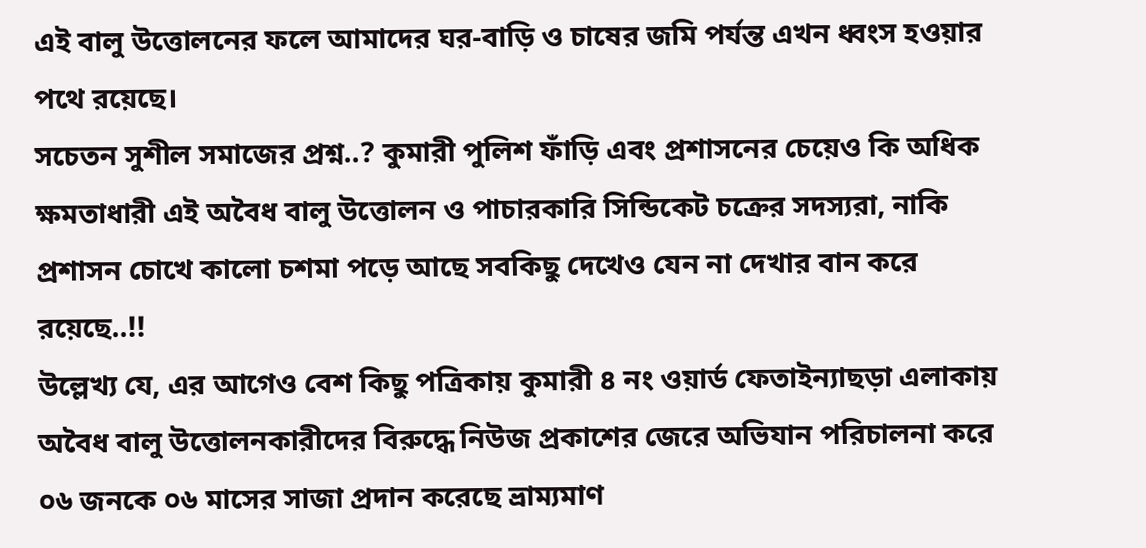এই বালু উত্তোলনের ফলে আমাদের ঘর-বাড়ি ও চাষের জমি পর্যন্ত এখন ধ্বংস হওয়ার পথে রয়েছে।
সচেতন সুশীল সমাজের প্রশ্ন..? কুমারী পুলিশ ফাঁড়ি এবং প্রশাসনের চেয়েও কি অধিক ক্ষমতাধারী এই অবৈধ বালু উত্তোলন ও পাচারকারি সিন্ডিকেট চক্রের সদস্যরা, নাকি প্রশাসন চোখে কালো চশমা পড়ে আছে সবকিছু দেখেও যেন না দেখার বান করে রয়েছে..!!
উল্লেখ্য যে, এর আগেও বেশ কিছু পত্রিকায় কুমারী ৪ নং ওয়ার্ড ফেতাইন্যাছড়া এলাকায় অবৈধ বালু উত্তোলনকারীদের বিরুদ্ধে নিউজ প্রকাশের জেরে অভিযান পরিচালনা করে ০৬ জনকে ০৬ মাসের সাজা প্রদান করেছে ভ্রাম্যমাণ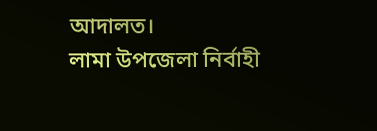আদালত।
লামা উপজেলা নির্বাহী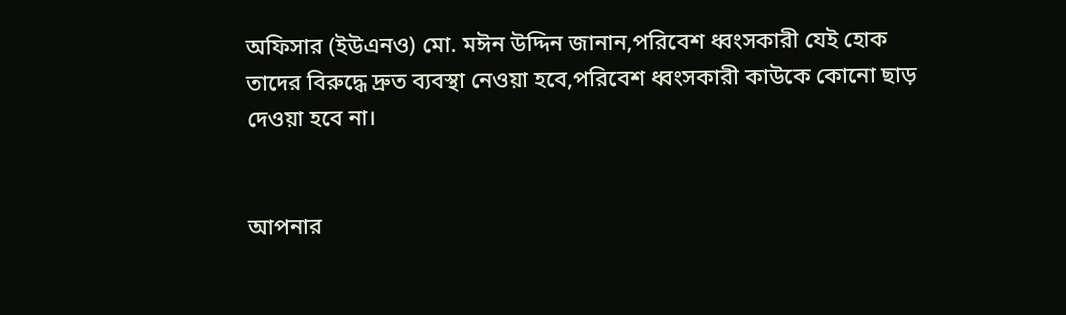অফিসার (ইউএনও) মো. মঈন উদ্দিন জানান,পরিবেশ ধ্বংসকারী যেই হোক তাদের বিরুদ্ধে দ্রুত ব্যবস্থা নেওয়া হবে,পরিবেশ ধ্বংসকারী কাউকে কোনো ছাড় দেওয়া হবে না।


আপনার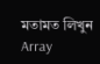মতামত লিখুন
Array